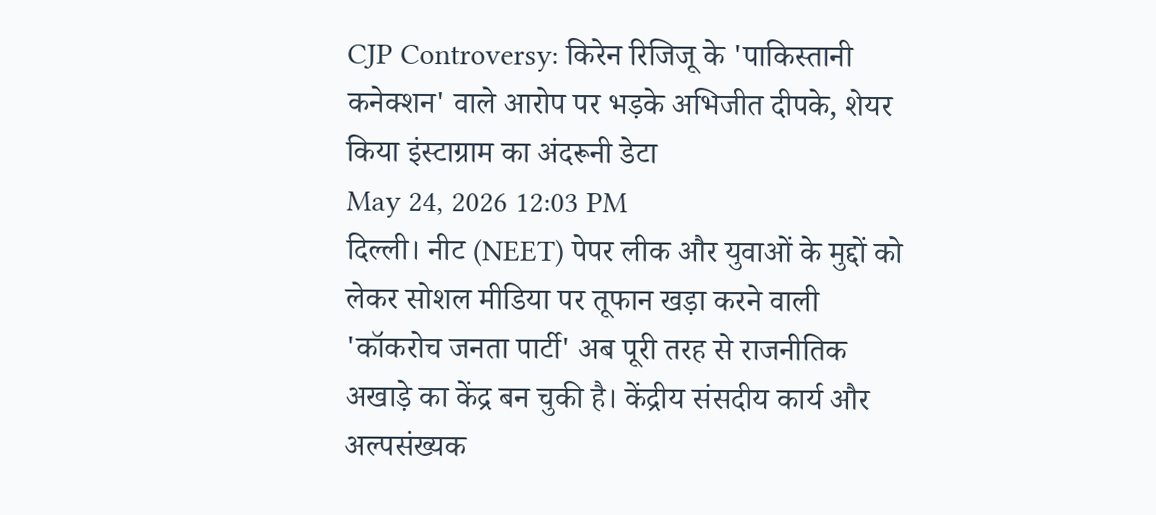CJP Controversy: किरेन रिजिजू के 'पाकिस्तानी कनेक्शन' वाले आरोप पर भड़के अभिजीत दीपके, शेयर किया इंस्टाग्राम का अंदरूनी डेटा
May 24, 2026 12:03 PM
दिल्ली। नीट (NEET) पेपर लीक और युवाओं के मुद्दों को लेकर सोशल मीडिया पर तूफान खड़ा करने वाली 'कॉकरोच जनता पार्टी' अब पूरी तरह से राजनीतिक अखाड़े का केंद्र बन चुकी है। केंद्रीय संसदीय कार्य और अल्पसंख्यक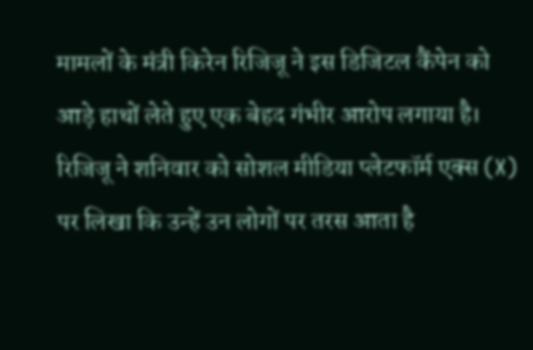मामलों के मंत्री किरेन रिजिजू ने इस डिजिटल कैंपेन को आड़े हाथों लेते हुए एक बेहद गंभीर आरोप लगाया है।
रिजिजू ने शनिवार को सोशल मीडिया प्लेटफॉर्म एक्स (X) पर लिखा कि उन्हें उन लोगों पर तरस आता है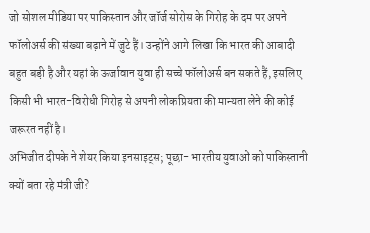जो सोशल मीडिया पर पाकिस्तान और जॉर्ज सोरोस के गिरोह के दम पर अपने फॉलोअर्स की संख्या बढ़ाने में जुटे हैं। उन्होंने आगे लिखा कि भारत की आबादी बहुत बड़ी है और यहां के ऊर्जावान युवा ही सच्चे फॉलोअर्स बन सकते हैं, इसलिए किसी भी भारत-विरोधी गिरोह से अपनी लोकप्रियता की मान्यता लेने की कोई जरूरत नहीं है।
अभिजीत दीपके ने शेयर किया इनसाइट्स; पूछा- भारतीय युवाओं को पाकिस्तानी क्यों बता रहे मंत्री जी?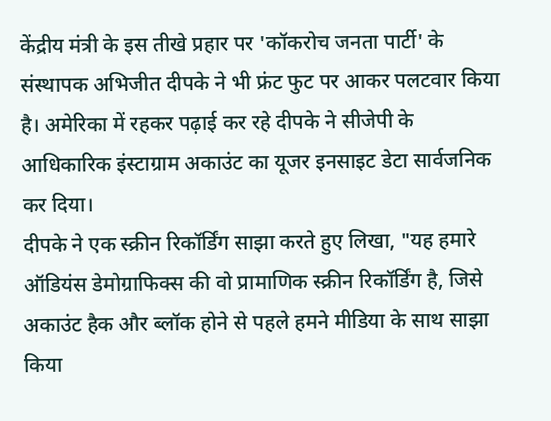केंद्रीय मंत्री के इस तीखे प्रहार पर 'कॉकरोच जनता पार्टी' के संस्थापक अभिजीत दीपके ने भी फ्रंट फुट पर आकर पलटवार किया है। अमेरिका में रहकर पढ़ाई कर रहे दीपके ने सीजेपी के आधिकारिक इंस्टाग्राम अकाउंट का यूजर इनसाइट डेटा सार्वजनिक कर दिया।
दीपके ने एक स्क्रीन रिकॉर्डिंग साझा करते हुए लिखा, "यह हमारे ऑडियंस डेमोग्राफिक्स की वो प्रामाणिक स्क्रीन रिकॉर्डिंग है, जिसे अकाउंट हैक और ब्लॉक होने से पहले हमने मीडिया के साथ साझा किया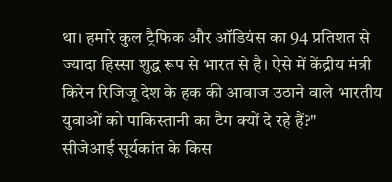था। हमारे कुल ट्रैफिक और ऑडियंस का 94 प्रतिशत से ज्यादा हिस्सा शुद्ध रूप से भारत से है। ऐसे में केंद्रीय मंत्री किरेन रिजिजू देश के हक की आवाज उठाने वाले भारतीय युवाओं को पाकिस्तानी का टैग क्यों दे रहे हैं?"
सीजेआई सूर्यकांत के किस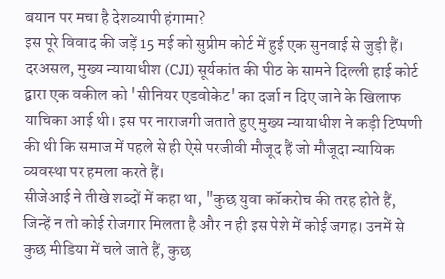बयान पर मचा है देशव्यापी हंगामा?
इस पूरे विवाद की जड़ें 15 मई को सुप्रीम कोर्ट में हुई एक सुनवाई से जुड़ी हैं। दरअसल, मुख्य न्यायाधीश (CJI) सूर्यकांत की पीठ के सामने दिल्ली हाई कोर्ट द्वारा एक वकील को 'सीनियर एडवोकेट' का दर्जा न दिए जाने के खिलाफ याचिका आई थी। इस पर नाराजगी जताते हुए मुख्य न्यायाधीश ने कड़ी टिप्पणी की थी कि समाज में पहले से ही ऐसे परजीवी मौजूद हैं जो मौजूदा न्यायिक व्यवस्था पर हमला करते हैं।
सीजेआई ने तीखे शब्दों में कहा था, "कुछ युवा कॉकरोच की तरह होते हैं, जिन्हें न तो कोई रोजगार मिलता है और न ही इस पेशे में कोई जगह। उनमें से कुछ मीडिया में चले जाते हैं, कुछ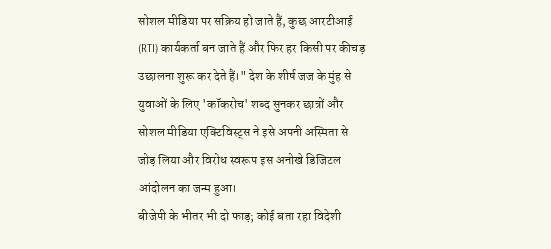सोशल मीडिया पर सक्रिय हो जाते हैं, कुछ आरटीआई (RTI) कार्यकर्ता बन जाते हैं और फिर हर किसी पर कीचड़ उछालना शुरू कर देते हैं।" देश के शीर्ष जज के मुंह से युवाओं के लिए 'कॉकरोच' शब्द सुनकर छात्रों और सोशल मीडिया एक्टिविस्ट्स ने इसे अपनी अस्मिता से जोड़ लिया और विरोध स्वरूप इस अनोखे डिजिटल आंदोलन का जन्म हुआ।
बीजेपी के भीतर भी दो फाड़; कोई बता रहा विदेशी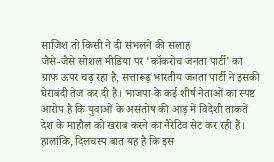साजिश तो किसी ने दी संभलने की सलाह
जैसे-जैसे सोशल मीडिया पर 'कॉकरोच जनता पार्टी' का ग्राफ ऊपर चढ़ रहा है, सत्तारूढ़ भारतीय जनता पार्टी ने इसकी घेराबंदी तेज कर दी है। भाजपा के कई शीर्ष नेताओं का स्पष्ट आरोप है कि युवाओं के असंतोष की आड़ में विदेशी ताकतें देश के माहौल को खराब करने का नैरेटिव सेट कर रही हैं।
हालांकि, दिलचस्प बात यह है कि इस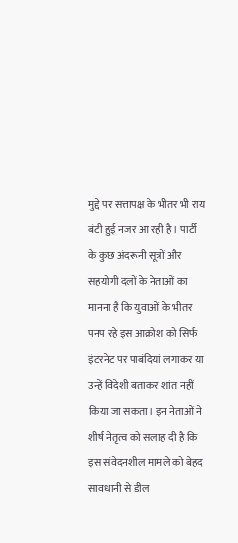मुद्दे पर सत्तापक्ष के भीतर भी राय बंटी हुई नजर आ रही है। पार्टी के कुछ अंदरूनी सूत्रों और सहयोगी दलों के नेताओं का मानना है कि युवाओं के भीतर पनप रहे इस आक्रोश को सिर्फ इंटरनेट पर पाबंदियां लगाकर या उन्हें विदेशी बताकर शांत नहीं किया जा सकता। इन नेताओं ने शीर्ष नेतृत्व को सलाह दी है कि इस संवेदनशील मामले को बेहद सावधानी से डील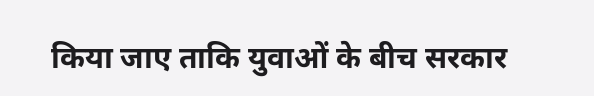किया जाए ताकि युवाओं के बीच सरकार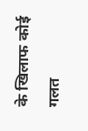के खिलाफ कोई गलत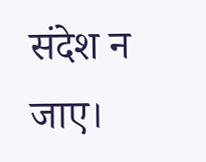संदेश न जाए।